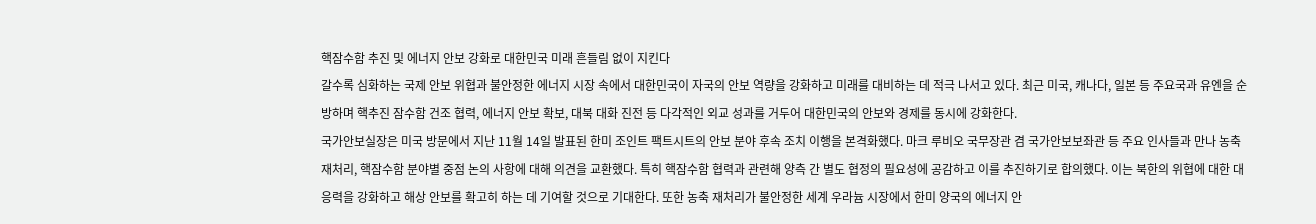핵잠수함 추진 및 에너지 안보 강화로 대한민국 미래 흔들림 없이 지킨다
갈수록 심화하는 국제 안보 위협과 불안정한 에너지 시장 속에서 대한민국이 자국의 안보 역량을 강화하고 미래를 대비하는 데 적극 나서고 있다. 최근 미국, 캐나다, 일본 등 주요국과 유엔을 순방하며 핵추진 잠수함 건조 협력, 에너지 안보 확보, 대북 대화 진전 등 다각적인 외교 성과를 거두어 대한민국의 안보와 경제를 동시에 강화한다.
국가안보실장은 미국 방문에서 지난 11월 14일 발표된 한미 조인트 팩트시트의 안보 분야 후속 조치 이행을 본격화했다. 마크 루비오 국무장관 겸 국가안보보좌관 등 주요 인사들과 만나 농축 재처리, 핵잠수함 분야별 중점 논의 사항에 대해 의견을 교환했다. 특히 핵잠수함 협력과 관련해 양측 간 별도 협정의 필요성에 공감하고 이를 추진하기로 합의했다. 이는 북한의 위협에 대한 대응력을 강화하고 해상 안보를 확고히 하는 데 기여할 것으로 기대한다. 또한 농축 재처리가 불안정한 세계 우라늄 시장에서 한미 양국의 에너지 안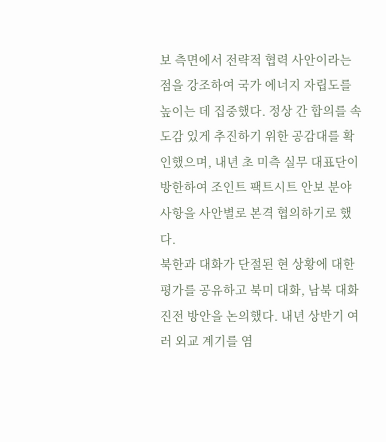보 측면에서 전략적 협력 사안이라는 점을 강조하여 국가 에너지 자립도를 높이는 데 집중했다. 정상 간 합의를 속도감 있게 추진하기 위한 공감대를 확인했으며, 내년 초 미측 실무 대표단이 방한하여 조인트 팩트시트 안보 분야 사항을 사안별로 본격 협의하기로 했다.
북한과 대화가 단절된 현 상황에 대한 평가를 공유하고 북미 대화, 남북 대화 진전 방안을 논의했다. 내년 상반기 여러 외교 계기를 염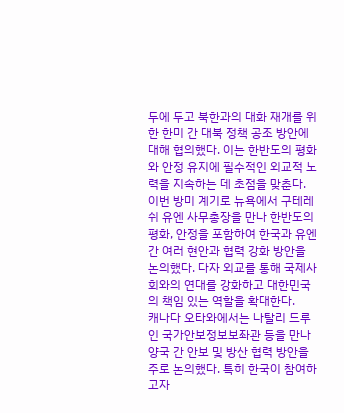두에 두고 북한과의 대화 재개를 위한 한미 간 대북 정책 공조 방안에 대해 협의했다. 이는 한반도의 평화와 안정 유지에 필수적인 외교적 노력을 지속하는 데 초점을 맞춘다.
이번 방미 계기로 뉴욕에서 구테레쉬 유엔 사무총장을 만나 한반도의 평화, 안정을 포함하여 한국과 유엔 간 여러 현안과 협력 강화 방안을 논의했다. 다자 외교를 통해 국제사회와의 연대를 강화하고 대한민국의 책임 있는 역할을 확대한다.
캐나다 오타와에서는 나탈리 드루인 국가안보정보보좌관 등을 만나 양국 간 안보 및 방산 협력 방안을 주로 논의했다. 특히 한국이 참여하고자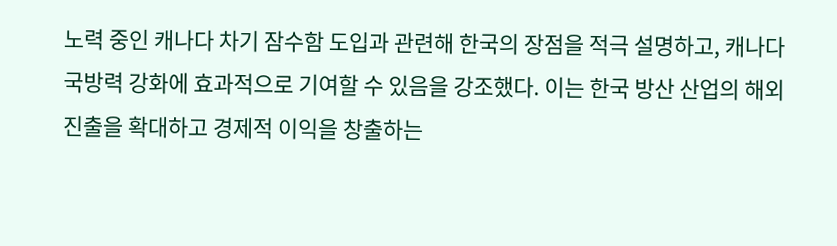노력 중인 캐나다 차기 잠수함 도입과 관련해 한국의 장점을 적극 설명하고, 캐나다 국방력 강화에 효과적으로 기여할 수 있음을 강조했다. 이는 한국 방산 산업의 해외 진출을 확대하고 경제적 이익을 창출하는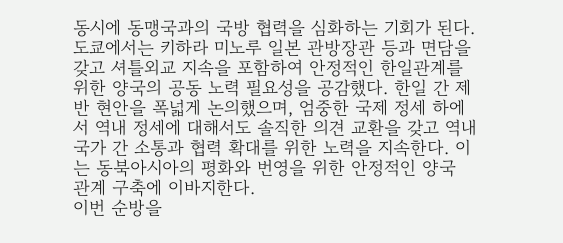동시에 동맹국과의 국방 협력을 심화하는 기회가 된다.
도쿄에서는 키하라 미노루 일본 관방장관 등과 면담을 갖고 셔틀외교 지속을 포함하여 안정적인 한일관계를 위한 양국의 공동 노력 필요성을 공감했다. 한일 간 제반 현안을 폭넓게 논의했으며, 엄중한 국제 정세 하에서 역내 정세에 대해서도 솔직한 의견 교환을 갖고 역내 국가 간 소통과 협력 확대를 위한 노력을 지속한다. 이는 동북아시아의 평화와 번영을 위한 안정적인 양국 관계 구축에 이바지한다.
이번 순방을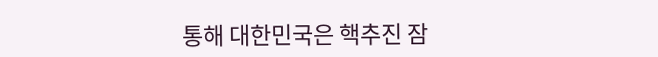통해 대한민국은 핵추진 잠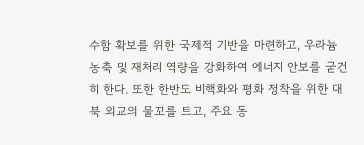수함 확보를 위한 국제적 기반을 마련하고, 우라늄 농축 및 재처리 역량을 강화하여 에너지 안보를 굳건히 한다. 또한 한반도 비핵화와 평화 정착을 위한 대북 외교의 물꼬를 트고, 주요 동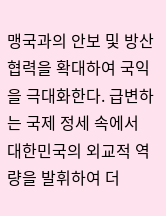맹국과의 안보 및 방산 협력을 확대하여 국익을 극대화한다. 급변하는 국제 정세 속에서 대한민국의 외교적 역량을 발휘하여 더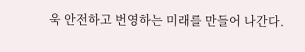욱 안전하고 번영하는 미래를 만들어 나간다.